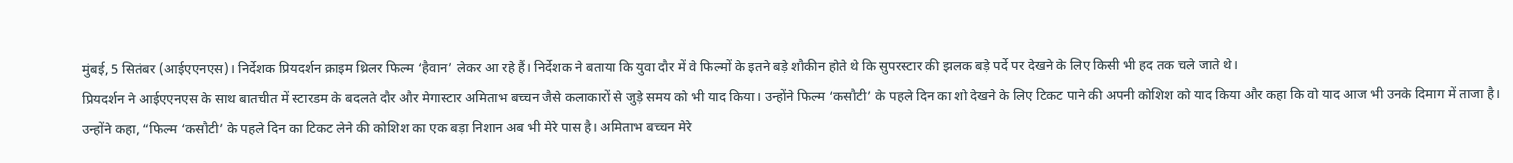मुंबई, 5 सितंबर (आईएएनएस)। निर्देशक प्रियदर्शन क्राइम थ्रिलर फिल्म ‘हैवान’ लेकर आ रहे हैं। निर्देशक ने बताया कि युवा दौर में वे फिल्मों के इतने बड़े शौकीन होते थे कि सुपरस्टार की झलक बड़े पर्दे पर देखने के लिए किसी भी हद तक चले जाते थे।
प्रियदर्शन ने आईएएनएस के साथ बातचीत में स्टारडम के बदलते दौर और मेगास्टार अमिताभ बच्चन जैसे कलाकारों से जुड़े समय को भी याद किया। उन्होंने फिल्म ‘कसौटी’ के पहले दिन का शो देखने के लिए टिकट पाने की अपनी कोशिश को याद किया और कहा कि वो याद आज भी उनके दिमाग में ताजा है।
उन्होंने कहा, “फिल्म ‘कसौटी’ के पहले दिन का टिकट लेने की कोशिश का एक बड़ा निशान अब भी मेरे पास है। अमिताभ बच्चन मेरे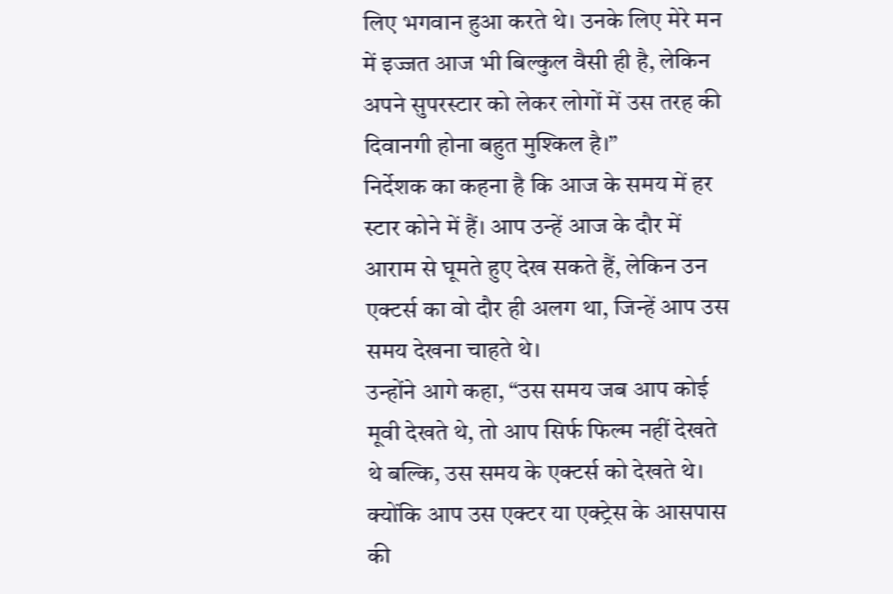लिए भगवान हुआ करते थे। उनके लिए मेरे मन में इज्जत आज भी बिल्कुल वैसी ही है, लेकिन अपने सुपरस्टार को लेकर लोगों में उस तरह की दिवानगी होना बहुत मुश्किल है।”
निर्देशक का कहना है कि आज के समय में हर स्टार कोने में हैं। आप उन्हें आज के दौर में आराम से घूमते हुए देख सकते हैं, लेकिन उन एक्टर्स का वो दौर ही अलग था, जिन्हें आप उस समय देखना चाहते थे।
उन्होंने आगे कहा, “उस समय जब आप कोई मूवी देखते थे, तो आप सिर्फ फिल्म नहीं देखते थे बल्कि, उस समय के एक्टर्स को देखते थे। क्योंकि आप उस एक्टर या एक्ट्रेस के आसपास की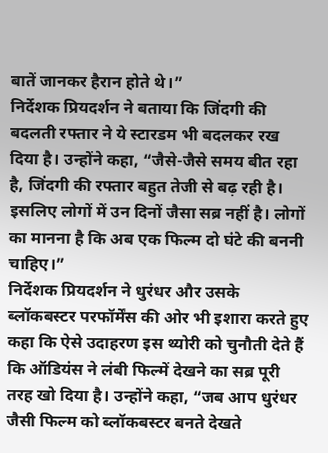बातें जानकर हैरान होते थे।”
निर्देशक प्रियदर्शन ने बताया कि जिंदगी की बदलती रफ्तार ने ये स्टारडम भी बदलकर रख दिया है। उन्होंने कहा, “जैसे-जैसे समय बीत रहा है, जिंदगी की रफ्तार बहुत तेजी से बढ़ रही है। इसलिए लोगों में उन दिनों जैसा सब्र नहीं है। लोगों का मानना है कि अब एक फिल्म दो घंटे की बननी चाहिए।”
निर्देशक प्रियदर्शन ने धुरंधर और उसके ब्लॉकबस्टर परफॉर्मेंस की ओर भी इशारा करते हुए कहा कि ऐसे उदाहरण इस थ्योरी को चुनौती देते हैं कि ऑडियंस ने लंबी फिल्में देखने का सब्र पूरी तरह खो दिया है। उन्होंने कहा, “जब आप धुरंधर जैसी फिल्म को ब्लॉकबस्टर बनते देखते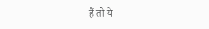हैं तो ये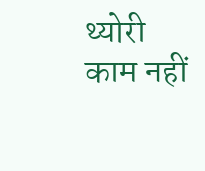थ्योरी काम नहीं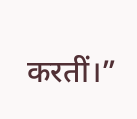करतीं।”